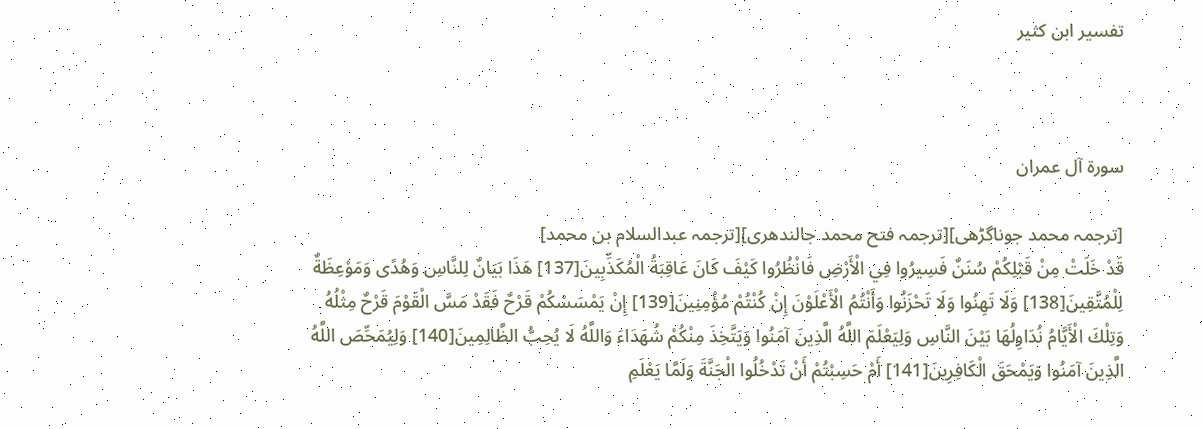تفسير ابن كثير



سورۃ آل عمران

[ترجمہ محمد جوناگڑھی][ترجمہ فتح محمد جالندھری][ترجمہ عبدالسلام بن محمد]
قَدْ خَلَتْ مِنْ قَبْلِكُمْ سُنَنٌ فَسِيرُوا فِي الْأَرْضِ فَانْظُرُوا كَيْفَ كَانَ عَاقِبَةُ الْمُكَذِّبِينَ[137] هَذَا بَيَانٌ لِلنَّاسِ وَهُدًى وَمَوْعِظَةٌ لِلْمُتَّقِينَ[138] وَلَا تَهِنُوا وَلَا تَحْزَنُوا وَأَنْتُمُ الْأَعْلَوْنَ إِنْ كُنْتُمْ مُؤْمِنِينَ[139] إِنْ يَمْسَسْكُمْ قَرْحٌ فَقَدْ مَسَّ الْقَوْمَ قَرْحٌ مِثْلُهُ وَتِلْكَ الْأَيَّامُ نُدَاوِلُهَا بَيْنَ النَّاسِ وَلِيَعْلَمَ اللَّهُ الَّذِينَ آمَنُوا وَيَتَّخِذَ مِنْكُمْ شُهَدَاءَ وَاللَّهُ لَا يُحِبُّ الظَّالِمِينَ[140] وَلِيُمَحِّصَ اللَّهُ الَّذِينَ آمَنُوا وَيَمْحَقَ الْكَافِرِينَ[141] أَمْ حَسِبْتُمْ أَنْ تَدْخُلُوا الْجَنَّةَ وَلَمَّا يَعْلَمِ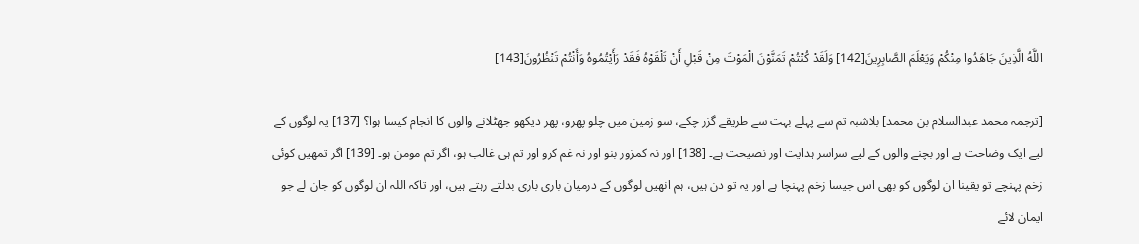اللَّهُ الَّذِينَ جَاهَدُوا مِنْكُمْ وَيَعْلَمَ الصَّابِرِينَ[142] وَلَقَدْ كُنْتُمْ تَمَنَّوْنَ الْمَوْتَ مِنْ قَبْلِ أَنْ تَلْقَوْهُ فَقَدْ رَأَيْتُمُوهُ وَأَنْتُمْ تَنْظُرُونَ[143]

[ترجمہ محمد عبدالسلام بن محمد] بلاشبہ تم سے پہلے بہت سے طریقے گزر چکے، سو زمین میں چلو پھرو، پھر دیکھو جھٹلانے والوں کا انجام کیسا ہوا؟ [137] یہ لوگوں کے لیے ایک وضاحت ہے اور بچنے والوں کے لیے سراسر ہدایت اور نصیحت ہے۔ [138] اور نہ کمزور بنو اور نہ غم کرو اور تم ہی غالب ہو، اگر تم مومن ہو۔ [139] اگر تمھیں کوئی زخم پہنچے تو یقینا ان لوگوں کو بھی اس جیسا زخم پہنچا ہے اور یہ تو دن ہیں، ہم انھیں لوگوں کے درمیان باری باری بدلتے رہتے ہیں، اور تاکہ اللہ ان لوگوں کو جان لے جو ایمان لائے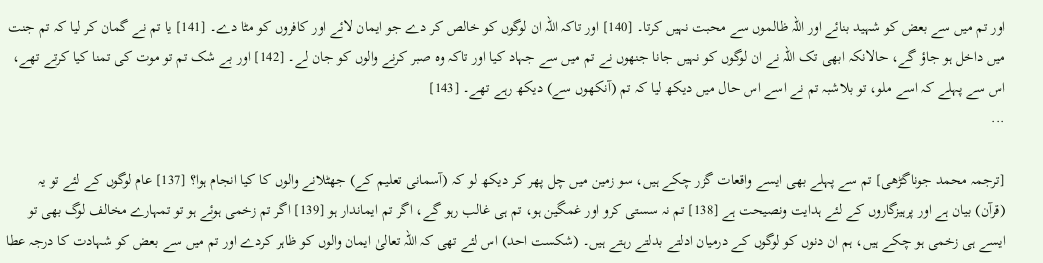اور تم میں سے بعض کو شہید بنائے اور اللہ ظالموں سے محبت نہیں کرتا۔ [140] اور تاکہ اللہ ان لوگوں کو خالص کر دے جو ایمان لائے اور کافروں کو مٹا دے۔ [141] یا تم نے گمان کر لیا کہ تم جنت میں داخل ہو جاؤ گے، حالانکہ ابھی تک اللہ نے ان لوگوں کو نہیں جانا جنھوں نے تم میں سے جہاد کیا اور تاکہ وہ صبر کرنے والوں کو جان لے۔ [142] اور بے شک تم تو موت کی تمنا کیا کرتے تھے، اس سے پہلے کہ اسے ملو، تو بلاشبہ تم نے اسے اس حال میں دیکھ لیا کہ تم (آنکھوں سے) دیکھ رہے تھے۔ [143]
...

[ترجمہ محمد جوناگڑھی] تم سے پہلے بھی ایسے واقعات گزر چکے ہیں، سو زمین میں چل پھر کر دیکھ لو کہ (آسمانی تعلیم کے) جھٹلانے والوں کا کیا انجام ہوا؟ [137] عام لوگوں کے لئے تو یہ (قرآن) بیان ہے اور پرہیزگاروں کے لئے ہدایت ونصیحت ہے [138] تم نہ سستی کرو اور غمگین ہو، تم ہی غالب رہو گے، اگر تم ایماندار ہو [139] اگر تم زخمی ہوئے ہو تو تمہارے مخالف لوگ بھی تو ایسے ہی زخمی ہو چکے ہیں، ہم ان دنوں کو لوگوں کے درمیان ادلتے بدلتے رہتے ہیں۔ (شکست احد) اس لئے تھی کہ اللہ تعالیٰ ایمان والوں کو ظاہر کردے اور تم میں سے بعض کو شہادت کا درجہ عطا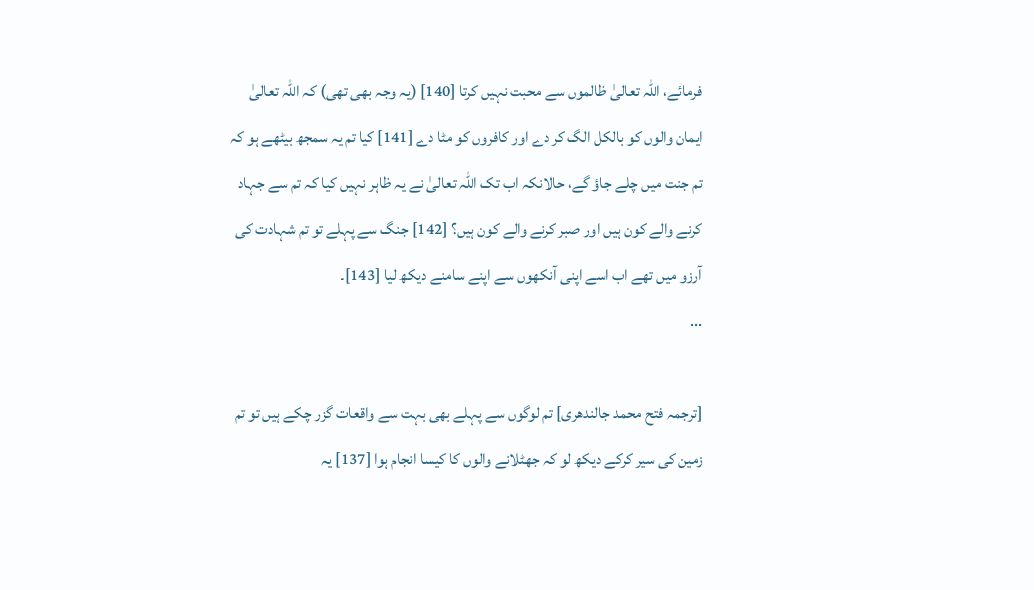فرمائے، اللہ تعالیٰ ظالموں سے محبت نہیں کرتا [140] (یہ وجہ بھی تھی) کہ اللہ تعالیٰ ایمان والوں کو بالکل الگ کر دے اور کافروں کو مٹا دے [141] کیا تم یہ سمجھ بیٹھے ہو کہ تم جنت میں چلے جاؤ گے، حالانکہ اب تک اللہ تعالیٰ نے یہ ظاہر نہیں کیا کہ تم سے جہاد کرنے والے کون ہیں اور صبر کرنے والے کون ہیں؟ [142] جنگ سے پہلے تو تم شہادت کی آرزو میں تھے اب اسے اپنی آنکھوں سے اپنے سامنے دیکھ لیا [143]۔
...

[ترجمہ فتح محمد جالندھری] تم لوگوں سے پہلے بھی بہت سے واقعات گزر چکے ہیں تو تم زمین کی سیر کرکے دیکھ لو کہ جھٹلانے والوں کا کیسا انجام ہوا [137] یہ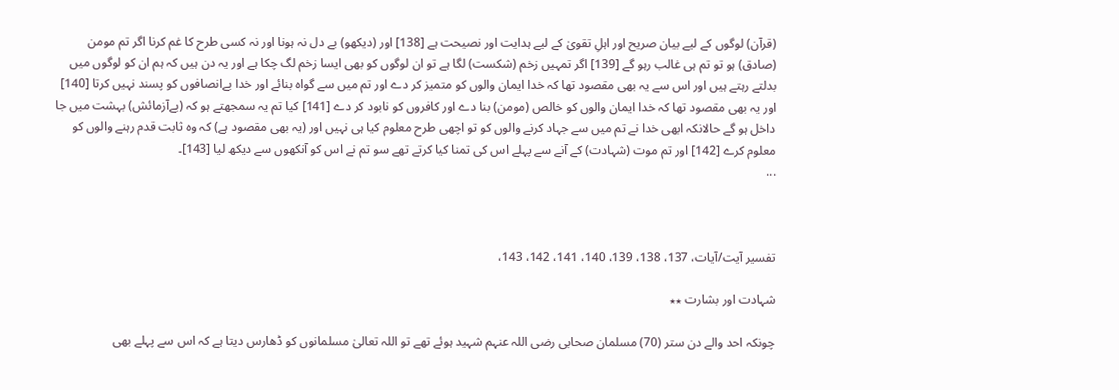(قرآن) لوگوں کے لیے بیان صریح اور اہلِ تقویٰ کے لیے ہدایت اور نصیحت ہے [138] اور (دیکھو) بے دل نہ ہونا اور نہ کسی طرح کا غم کرنا اگر تم مومن (صادق) ہو تو تم ہی غالب رہو گے [139] اگر تمہیں زخم (شکست) لگا ہے تو ان لوگوں کو بھی ایسا زخم لگ چکا ہے اور یہ دن ہیں کہ ہم ان کو لوگوں میں بدلتے رہتے ہیں اور اس سے یہ بھی مقصود تھا کہ خدا ایمان والوں کو متمیز کر دے اور تم میں سے گواہ بنائے اور خدا بےانصافوں کو پسند نہیں کرتا [140] اور یہ بھی مقصود تھا کہ خدا ایمان والوں کو خالص (مومن) بنا دے اور کافروں کو نابود کر دے [141] کیا تم یہ سمجھتے ہو کہ (بےآزمائش) بہشت میں جا داخل ہو گے حالانکہ ابھی خدا نے تم میں سے جہاد کرنے والوں کو تو اچھی طرح معلوم کیا ہی نہیں اور (یہ بھی مقصود ہے) کہ وہ ثابت قدم رہنے والوں کو معلوم کرے [142] اور تم موت (شہادت) کے آنے سے پہلے اس کی تمنا کیا کرتے تھے سو تم نے اس کو آنکھوں سے دیکھ لیا [143]۔
...



تفسیر آیت/آیات، 137، 138، 139، 140، 141، 142، 143،

شہادت اور بشارت ٭٭

چونکہ احد والے دن ستر (70) مسلمان صحابی رضی اللہ عنہم شہید ہوئے تھے تو اللہ تعالیٰ مسلمانوں کو ڈھارس دیتا ہے کہ اس سے پہلے بھی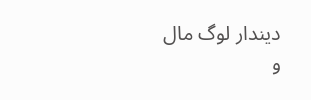دیندار لوگ مال و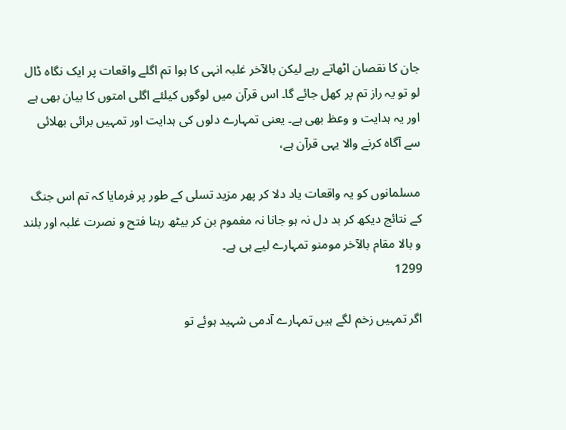جان کا نقصان اٹھاتے رہے لیکن بالآخر غلبہ انہی کا ہوا تم اگلے واقعات پر ایک نگاہ ڈال لو تو یہ راز تم پر کھل جائے گا۔ اس قرآن میں لوگوں کیلئے اگلی امتوں کا بیان بھی ہے اور یہ ہدایت و وعظ بھی ہے۔ یعنی تمہارے دلوں کی ہدایت اور تمہیں برائی بھلائی سے آگاہ کرنے والا یہی قرآن ہے،

مسلمانوں کو یہ واقعات یاد دلا کر پھر مزید تسلی کے طور پر فرمایا کہ تم اس جنگ کے نتائج دیکھ کر بد دل نہ ہو جانا نہ مغموم بن کر بیٹھ رہنا فتح و نصرت غلبہ اور بلند و بالا مقام بالآخر مومنو تمہارے لیے ہی ہے۔
1299

اگر تمہیں زخم لگے ہیں تمہارے آدمی شہید ہوئے تو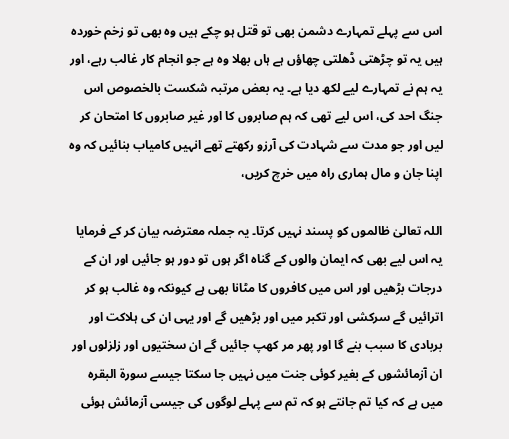اس سے پہلے تمہارے دشمن بھی تو قتل ہو چکے ہیں وہ بھی تو زخم خوردہ ہیں یہ تو چڑھتی ڈھلتی چھاؤں ہے ہاں بھلا وہ ہے جو انجام کار غالب رہے، اور یہ ہم نے تمہارے لیے لکھ دیا ہے۔ یہ بعض مرتبہ شکست بالخصوص اس جنگ احد کی، اس لیے تھی کہ ہم صابروں کا اور غیر صابروں کا امتحان کر لیں اور جو مدت سے شہادت کی آرزو رکھتے تھے انہیں کامیاب بنائیں کہ وہ اپنا جان و مال ہماری راہ میں خرچ کریں،

اللہ تعالیٰ ظالموں کو پسند نہیں کرتا۔ یہ جملہ معترضہ بیان کر کے فرمایا یہ اس لیے بھی کہ ایمان والوں کے گناہ اگر ہوں تو دور ہو جائیں اور ان کے درجات بڑھیں اور اس میں کافروں کا مٹانا بھی ہے کیونکہ وہ غالب ہو کر اترائیں گے سرکشی اور تکبر میں اور بڑھیں گے اور یہی ان کی ہلاکت اور بربادی کا سبب بنے گا اور پھر مر کھپ جائیں گے ان سختیوں اور زلزلوں اور ان آزمائشوں کے بغیر کوئی جنت میں نہیں جا سکتا جیسے سورۃ البقرہ میں ہے کہ کیا تم جانتے ہو کہ تم سے پہلے لوگوں کی جیسی آزمائش ہوئی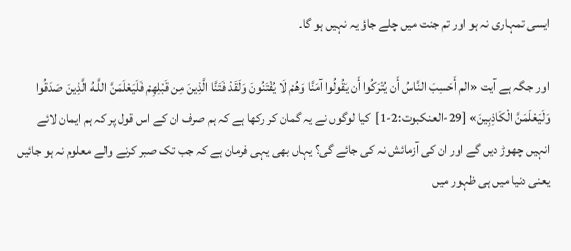ایسی تمہاری نہ ہو اور تم جنت میں چلے جاؤ یہ نہیں ہو گا۔

اور جگہ ہے آیت «الم أَحَسِبَ النَّاسُ أَن يُتْرَكُوا أَن يَقُولُوا آمَنَّا وَهُمْ لَا يُفْتَنُونَ وَلَقَدْ فَتَنَّا الَّذِينَ مِن قَبْلِهِمْ فَلَيَعْلَمَنَّ اللَّـهُ الَّذِينَ صَدَقُوا وَلَيَعْلَمَنَّ الْكَاذِبِينَ» [29-العنكبوت:2-1]  کیا لوگوں نے یہ گمان کر رکھا ہے کہ ہم صرف ان کے اس قول پر کہ ہم ایمان لائے انہیں چھوڑ دیں گے اور ان کی آزمائش نہ کی جائے گی؟ یہاں بھی یہی فرمان ہے کہ جب تک صبر کرنے والے معلوم نہ ہو جائیں یعنی دنیا میں ہی ظہور میں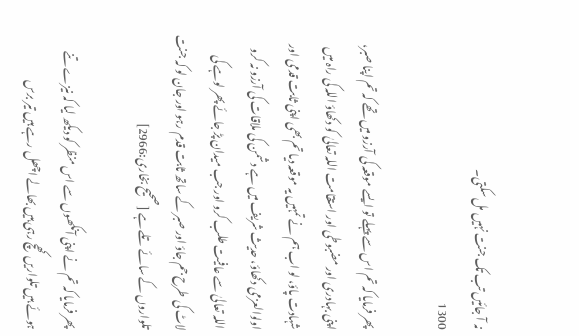نہ آ جائیں تب تک جنت نہیں مل سکتی۔
1300

پھر فرمایا کہ تم اس سے پہلے تو ایسے موقعہ کی آرزو میں تھے کہ تم اپنا صبر، اپنی بہادری اور مضبوطی اور استقامت اللہ تعالیٰ کو دکھاؤ اللہ کی راہ میں شہادت پاؤ، لو اب ہم نے تمہیں یہ موقعہ دیا تم بھی اپنی ثابت قدمی اور اولوالعزمی دکھاؤ، حدیث شریف میں ہے دشمن کی ملاقات کی آرزو نہ کرو اللہ تعالیٰ سے عافیت طلب کرو اور جب میدان پڑ جائے پھر لوہے کی لاٹ کی طرح جم جاؤ اور صبر کے ساتھ ثابت قدم رہو اور جان لو کہ جنت تلواروں کے سائے تلے ہے [صحیح بخاری:2966]

پھر فرمایا کہ تم نے اپنی آنکھوں سے اس منظر کو دیکھ لیا کہ نیزے تنے ہوئے ہیں تلواریں کھچ رہی ہیں بھالے اچھل رہے ہیں تیر برس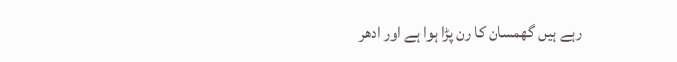رہے ہیں گھمسان کا رن پڑا ہوا ہے اور ادھر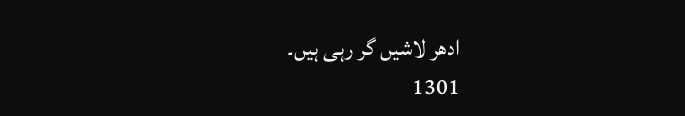ادھر لاشیں گر رہی ہیں۔
1301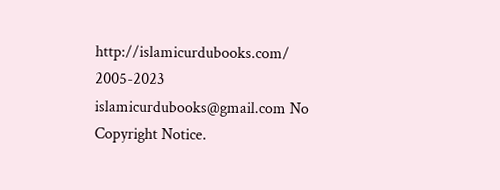http://islamicurdubooks.com/ 2005-2023 islamicurdubooks@gmail.com No Copyright Notice.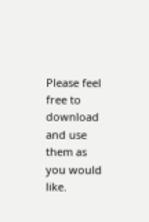Please feel free to download and use them as you would like.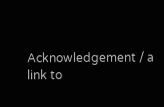Acknowledgement / a link to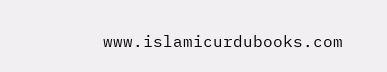www.islamicurdubooks.com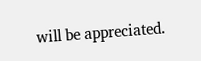will be appreciated.